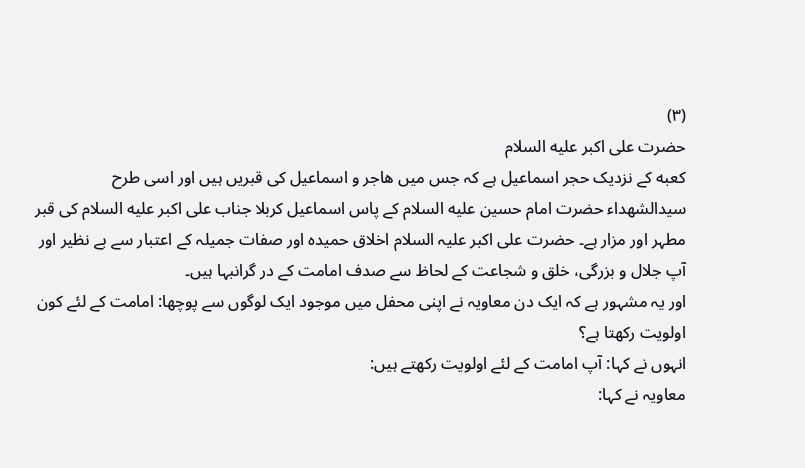(۳)
حضرت على اكبر عليه السلام
كعبه کے نزدیک حجر اسماعيل ہے کہ جس میں هاجر و اسماعيل کی قبریں ہیں اور اسی طرح سيدالشهداء حضرت امام حسین عليه السلام کے پاس اسماعيل كربلا جناب على اكبر عليه السلام کی قبر مطہر اور مزار ہے۔ حضرت علی اکبر علیہ السلام اخلاق حمیدہ اور صفات جمیلہ کے اعتبار سے بے نظیر اور آپ جلال و بزرگی، خلق و شجاعت کے لحاظ سے صدف امامت کے در گرانبہا ہیں۔
اور یہ مشہور ہے کہ ایک دن معاویہ نے اپنی محفل میں موجود ایک لوگوں سے پوچھا: امامت کے لئے کون اولویت رکھتا ہے؟
انہوں نے کہا: آپ امامت کے لئے اولویت رکھتے ہیں:
معاویہ نے کہا: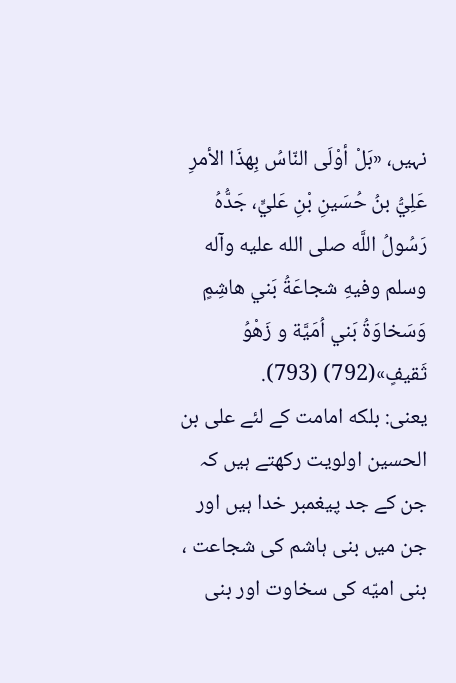نہیں، «بَلْ أوْلَى النّاسُ بِهذَا الأمرِ عَلِيُّ بنُ حُسَينِ بْنِ عَليٍّ، جَدُّهُ رَسُولُ اللَّه صلى الله عليه وآله وسلم وفيهِ شجاعَةُ بَني هاشِمٍ وَسَخاوَةُ بَني اُمَيَّة و زَهْوُ ثَقيفٍ»(792) (793).
يعنى: بلكه امامت کے لئے على بن الحسين اولویت رکھتے ہیں کہ جن کے جد پيغمبر خدا ہیں اور جن میں بنى ہاشم کی شجاعت ، بنى اميّه کی سخاوت اور بنی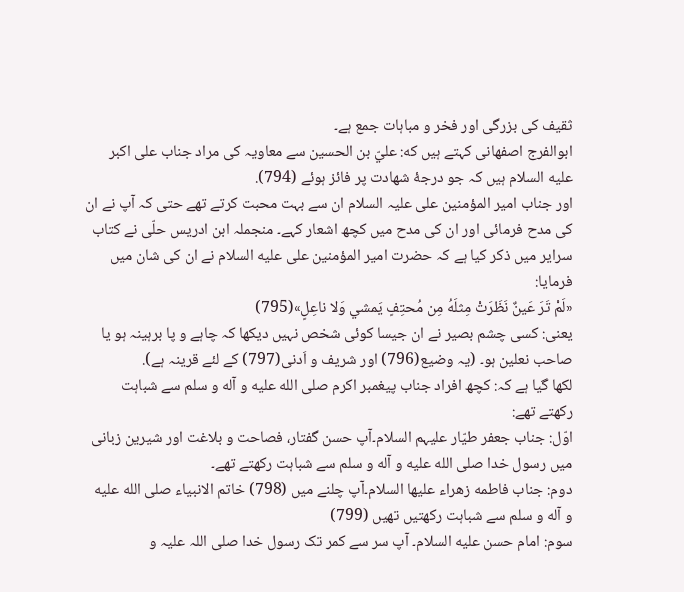ثقیف کی بزرگى اور فخر و مباہات جمع ہے۔
ابوالفرج اصفهانى کہتے ہیں كه: عليّ بن الحسين سے معاویہ کی مراد جناب على اكبر عليه السلام ہیں کہ جو درجهٔ شهادت پر فائز ہوئے (794).
اور جناب امير المؤمنین علی علیہ السلام ان سے بہت محبت کرتے تھے حتی کہ آپ نے ان کی مدح فرمائی اور ان کی مدح میں کچھ اشعار کہے۔ منجملہ ابن ادريس حلّى نے كتاب سراير میں ذکر کیا ہے کہ حضرت امير المؤمنین علی عليه السلام نے ان کی شان میں فرمایا:
«لَمْ تَرَ عَينٌ نَظَرَتْ مِثلَهُ مِن مُحتِفٍ يَمشي وَلا ناعِلٍ»(795)
يعنى: کسی چشم بصیر نے ان جیسا کوئی شخص نہیں دیکھا کہ چاہے و پا برہینہ ہو یا صاحب نعلین ہو۔ (یہ وضيع(796) اور شريف و اَدنى(797) کے لئے قرینہ ہے).
لکھا گیا ہے کہ: کچھ افراد جناب پيغمبر اکرم صلى الله عليه و آله و سلم سے شباہت رکھتے تھے:
اوّل: جناب جعفر طيّار علیہم السلام۔آپ حسن گفتار، فصاحت و بلاغت اور شيرين زبانى میں رسول خدا صلى الله عليه و آله و سلم سے شباہت رکھتے تھے۔
دوم: جناب فاطمه زهراء عليها السلام۔آپ چلنے میں (798) خاتم الانبياء صلى الله عليه و آله و سلم سے شباہت رکھتیں تھیں (799)
سوم: امام حسن عليه السلام۔ آپ سر سے کمر تک رسول خدا صلی اللہ علیہ و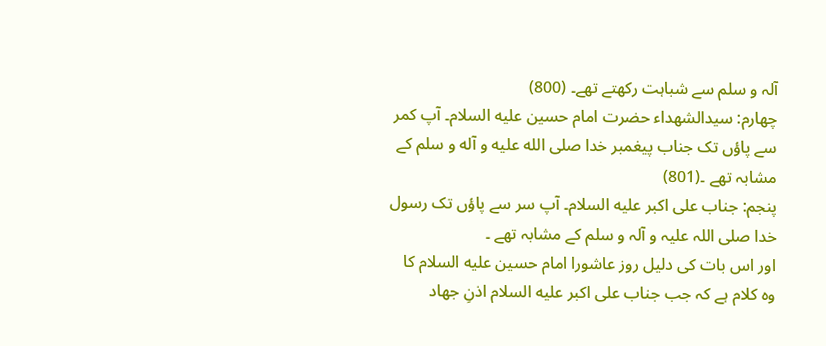آلہ و سلم سے شباہت رکھتے تھے۔ (800)
چهارم: سيدالشهداء حضرت امام حسین عليه السلام۔ آپ کمر سے پاؤں تک جناب پيغمبر خدا صلى الله عليه و آله و سلم کے مشابہ تھے ۔(801)
پنجم: جناب على اكبر عليه السلام۔ آپ سر سے پاؤں تک رسول خدا صلی اللہ علیہ و آلہ و سلم کے مشابہ تھے ۔
اور اس بات کی دلیل روز عاشورا امام حسين عليه السلام کا وہ کلام ہے کہ جب جناب على اكبر عليه السلام اذنِ جهاد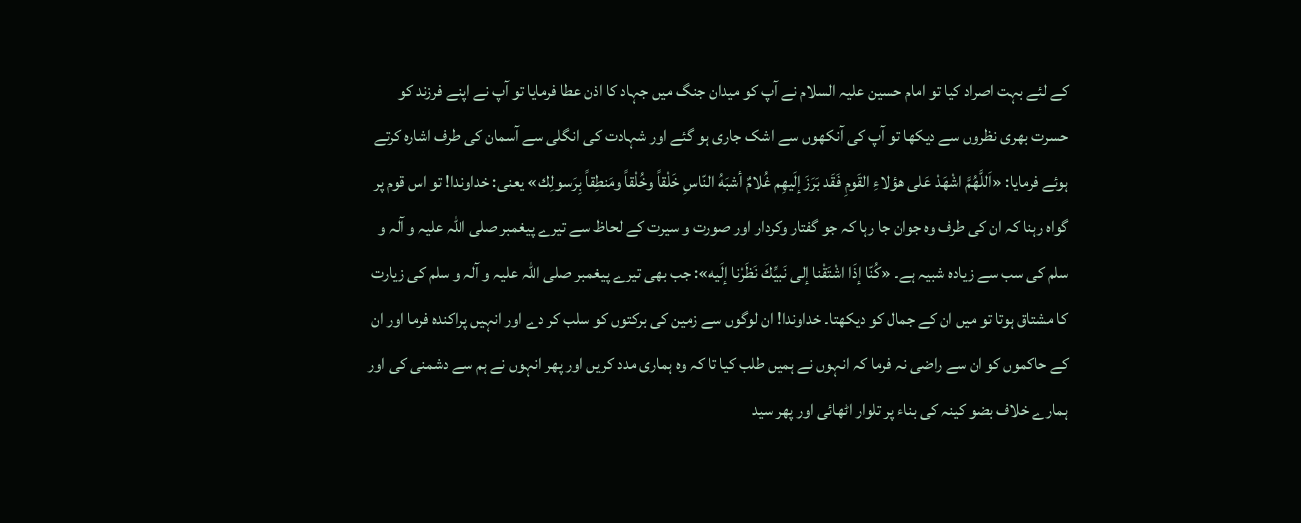کے لئے بہت اصراد کیا تو امام حسین علیہ السلام نے آپ کو میدان جنگ میں جہاد کا اذن عطا فرمایا تو آپ نے اپنے فرزند کو حسرت بھری نظروں سے دیکھا تو آپ کی آنکھوں سے اشک جاری ہو گئے اور شہادت کی انگلی سے آسمان کی طرف اشارہ کرتے ہوئے فرمایا: «اَللَّهُمَّ اشْهَدْ عَلى هؤلاءِ القَومِ فَقَد بَرَزَ إلَيهِم غُلامٌ أشبَهُ النّاسِ خَلْقاً وخُلْقاً ومَنطِقاً بِرَسولِك» یعنی: خداوندا! تو اس قوم پر گواہ رہنا کہ ان کی طرف وہ جوان جا رہا کہ جو گفتار وکردار اور صورت و سیرت کے لحاظ سے تیرے پیغمبر صلی اللہ علیہ و آلہ و سلم کی سب سے زیادہ شبیہ ہے۔ «كُنّا إذَا اشْتَقْنا إلى نَبيِّكَ نَظَرْنا إلَيه»: جب بھی تیرے پیغمبر صلی اللہ علیہ و آلہ و سلم کی زیارت کا مشتاق ہوتا تو میں ان کے جمال کو دیکھتا۔ خداوندا! ان لوگوں سے زمین کی برکتوں کو سلب کر دے اور انہیں پراکندہ فرما اور ان کے حاکموں کو ان سے راضی نہ فرما کہ انہوں نے ہمیں طلب کیا تا کہ وہ ہماری مدد کریں اور پھر انہوں نے ہم سے دشمنی کی اور ہمارے خلاف بضو کینہ کی بناء پر تلوار اٹھائی اور پھر سید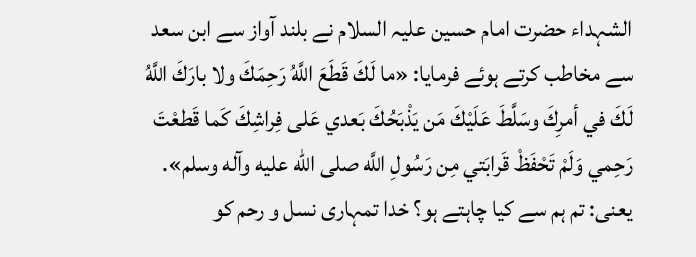الشہداء حضرت امام حسین علیہ السلام نے بلند آواز سے ابن سعد سے مخاطب کرتے ہوئے فرمایا: «ما لَكَ قَطَعَ اللَّهُ رَحِمَكَ ولا بارَكَ اللَّهُ لَكَ في أمرِكَ وسَلَّطَ عَلَيْكَ مَن يَذْبَحُكَ بَعدي عَلى فِراشِكَ كَما قَطعْتَ رَحِمي وَلَمْ تَحْفَظْ قَرابَتي مِن رَسُولِ اللَّه صلى الله عليه وآله وسلم». يعنى: تم ہم سے کیا چاہتے ہو؟ خدا تمہاری نسل و رحم کو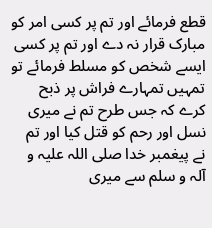قطع فرمائے اور تم پر کسی امر کو مبارک قرار نہ دے اور تم پر کسی ایسے شخص کو مسلط فرمائے تو تمہیں تمہارے فراش پر ذبح کرے کہ جس طرح تم نے میری نسل اور رحم کو قتل کیا اور تم نے پیغمبر خدا صلی اللہ علیہ و آلہ و سلم سے میری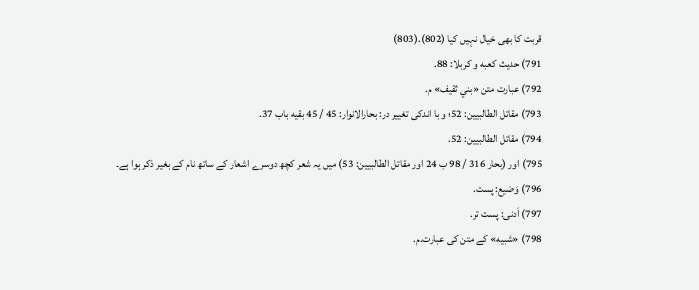قربت کا بھی خیال نہیں کیا (802).(803)
791) حديث كعبه و كربلا: 88.
792) عبارت متن «بني ثقيف» م.
793) مقاتل الطالبيين: 52؛ و با اندكى تغيير در: بحارالانوار: 45 / 45 بقيه باب 37.
794) مقاتل الطالبيين: 52.
795) اور (بحار 316 / 98 ب 24 اور مقاتل الطالبيين: 53) میں یہ شعر کچھ دوسرے اشعار کے ساتھ نام کے بغیر ذکر ہوا ہے۔
796) وَضيع: پست.
797) اَدنى: پست تر.
798) «شبيه» کے متن کی عبارت.م.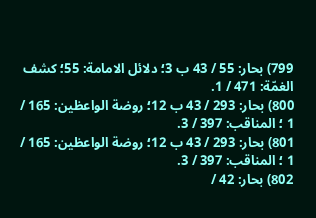799) بحار: 55 / 43 ب 3؛ دلائل الامامة: 55؛ كشف الغمّة: 471 / 1.
800) بحار: 293 / 43 ب 12؛ روضة الواعظين: 165 / 1 ؛ المناقب: 397 / 3.
801) بحار: 293 / 43 ب 12؛ روضة الواعظين: 165 / 1 ؛ المناقب: 397 / 3.
802) بحار: 42 /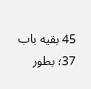45 بقيه باب 37؛ بطور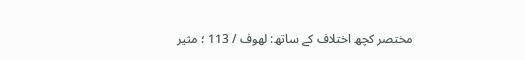مختصر کچھ اختلاف کے ساتھ: لهوف / 113 ؛ مثير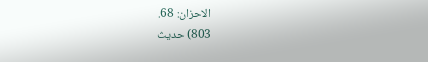الاحزان: 68.
803) حديث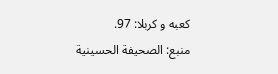كعبه و كربلا: 97.
منبع: الصحیفة الحسینیة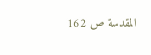المقدسة ص 162